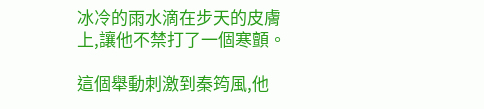冰冷的雨水滴在步天的皮膚上,讓他不禁打了一個寒顫。

這個舉動刺激到秦筠風,他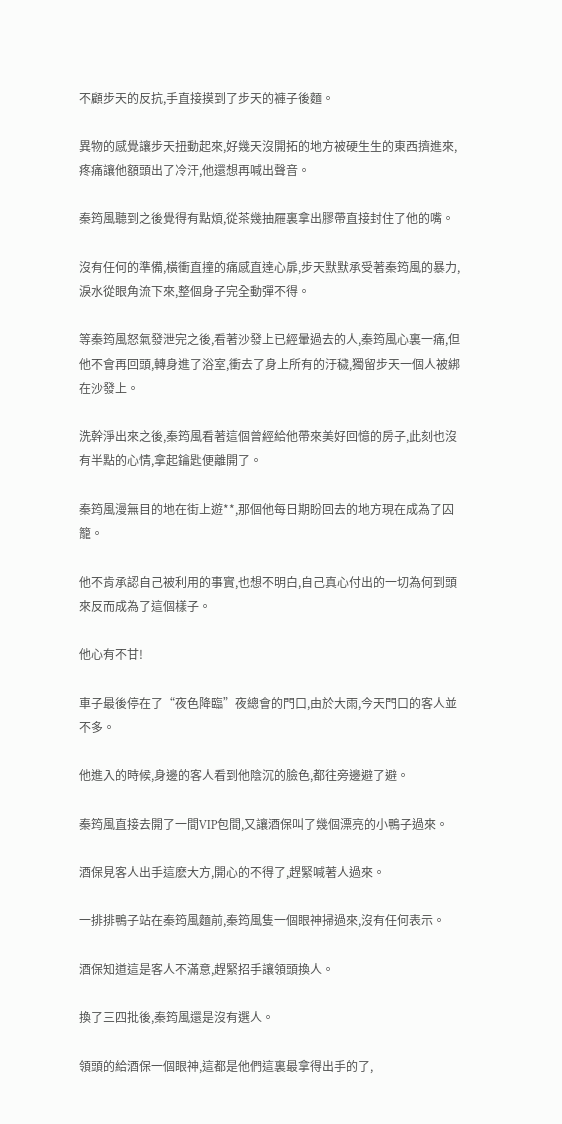不顧步天的反抗,手直接摸到了步天的褲子後麵。

異物的感覺讓步天扭動起來,好幾天沒開拓的地方被硬生生的東西擠進來,疼痛讓他額頭出了冷汗,他還想再喊出聲音。

秦筠風聽到之後覺得有點煩,從茶幾抽屜裏拿出膠帶直接封住了他的嘴。

沒有任何的準備,橫衝直撞的痛感直達心扉,步天默默承受著秦筠風的暴力,淚水從眼角流下來,整個身子完全動彈不得。

等秦筠風怒氣發泄完之後,看著沙發上已經暈過去的人,秦筠風心裏一痛,但他不會再回頭,轉身進了浴室,衝去了身上所有的汙穢,獨留步天一個人被綁在沙發上。

洗幹淨出來之後,秦筠風看著這個曾經給他帶來美好回憶的房子,此刻也沒有半點的心情,拿起鑰匙便離開了。

秦筠風漫無目的地在街上遊**,那個他每日期盼回去的地方現在成為了囚籠。

他不肯承認自己被利用的事實,也想不明白,自己真心付出的一切為何到頭來反而成為了這個樣子。

他心有不甘!

車子最後停在了“夜色降臨”夜總會的門口,由於大雨,今天門口的客人並不多。

他進入的時候,身邊的客人看到他陰沉的臉色,都往旁邊避了避。

秦筠風直接去開了一間VIP包間,又讓酒保叫了幾個漂亮的小鴨子過來。

酒保見客人出手這麽大方,開心的不得了,趕緊喊著人過來。

一排排鴨子站在秦筠風麵前,秦筠風隻一個眼神掃過來,沒有任何表示。

酒保知道這是客人不滿意,趕緊招手讓領頭換人。

換了三四批後,秦筠風還是沒有選人。

領頭的給酒保一個眼神,這都是他們這裏最拿得出手的了,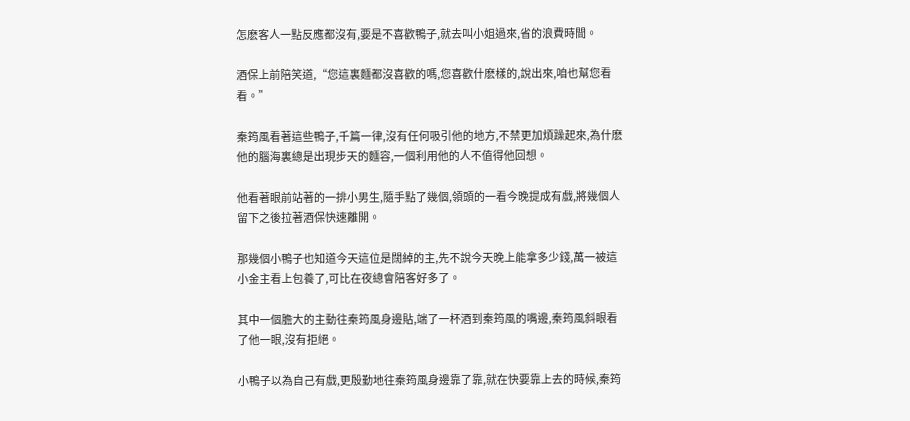怎麽客人一點反應都沒有,要是不喜歡鴨子,就去叫小姐過來,省的浪費時間。

酒保上前陪笑道,“您這裏麵都沒喜歡的嗎,您喜歡什麽樣的,說出來,咱也幫您看看。”

秦筠風看著這些鴨子,千篇一律,沒有任何吸引他的地方,不禁更加煩躁起來,為什麽他的腦海裏總是出現步天的麵容,一個利用他的人不值得他回想。

他看著眼前站著的一排小男生,隨手點了幾個,領頭的一看今晚提成有戲,將幾個人留下之後拉著酒保快速離開。

那幾個小鴨子也知道今天這位是闊綽的主,先不說今天晚上能拿多少錢,萬一被這小金主看上包養了,可比在夜總會陪客好多了。

其中一個膽大的主動往秦筠風身邊貼,端了一杯酒到秦筠風的嘴邊,秦筠風斜眼看了他一眼,沒有拒絕。

小鴨子以為自己有戲,更殷勤地往秦筠風身邊靠了靠,就在快要靠上去的時候,秦筠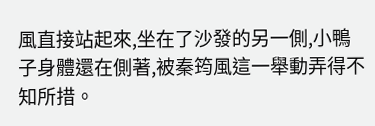風直接站起來,坐在了沙發的另一側,小鴨子身體還在側著,被秦筠風這一舉動弄得不知所措。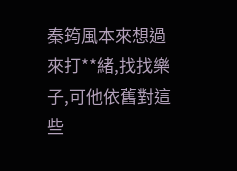秦筠風本來想過來打**緒,找找樂子,可他依舊對這些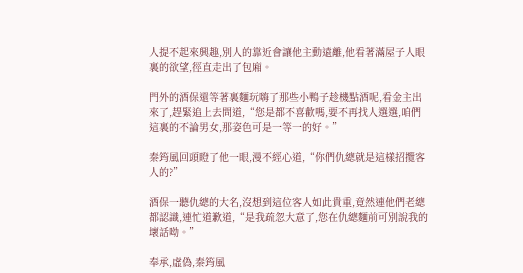人提不起來興趣,別人的靠近會讓他主動遠離,他看著滿屋子人眼裏的欲望,徑直走出了包廂。

門外的酒保還等著裏麵玩嗨了那些小鴨子趁機點酒呢,看金主出來了,趕緊追上去問道,“您是都不喜歡嗎,要不再找人選選,咱們這裏的不論男女,那姿色可是一等一的好。”

秦筠風回頭瞪了他一眼,漫不經心道,“你們仇總就是這樣招攬客人的?”

酒保一聽仇總的大名,沒想到這位客人如此貴重,竟然連他們老總都認識,連忙道歉道,“是我疏忽大意了,您在仇總麵前可別說我的壞話呦。”

奉承,虛偽,秦筠風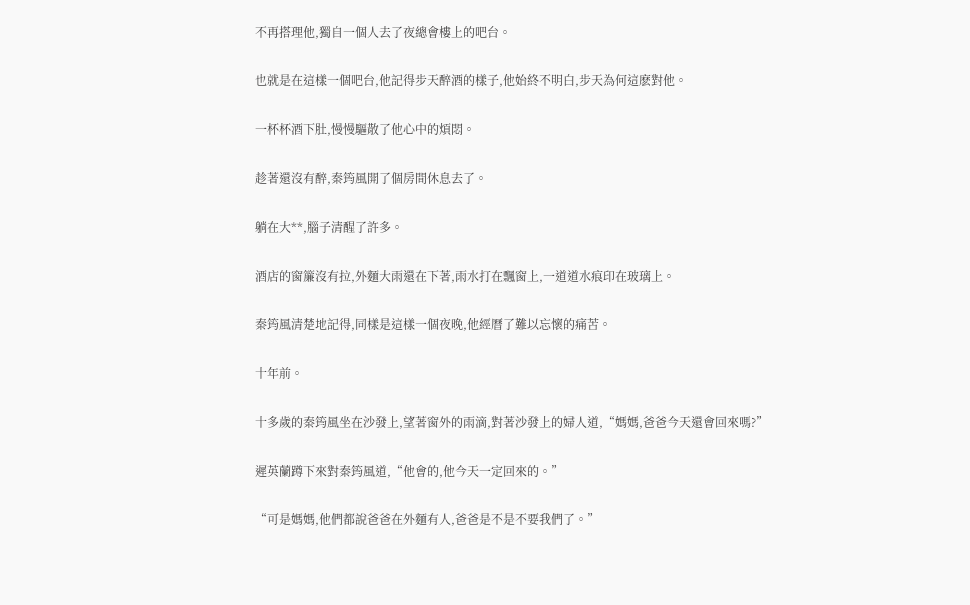不再搭理他,獨自一個人去了夜總會樓上的吧台。

也就是在這樣一個吧台,他記得步天醉酒的樣子,他始終不明白,步天為何這麽對他。

一杯杯酒下肚,慢慢驅散了他心中的煩悶。

趁著還沒有醉,秦筠風開了個房間休息去了。

躺在大**,腦子清醒了許多。

酒店的窗簾沒有拉,外麵大雨還在下著,雨水打在飄窗上,一道道水痕印在玻璃上。

秦筠風清楚地記得,同樣是這樣一個夜晚,他經曆了難以忘懷的痛苦。

十年前。

十多歲的秦筠風坐在沙發上,望著窗外的雨滴,對著沙發上的婦人道,“媽媽,爸爸今天還會回來嗎?”

遲英蘭蹲下來對秦筠風道,“他會的,他今天一定回來的。”

“可是媽媽,他們都說爸爸在外麵有人,爸爸是不是不要我們了。”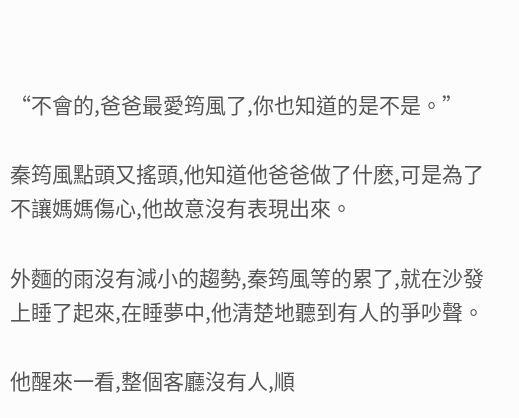“不會的,爸爸最愛筠風了,你也知道的是不是。”

秦筠風點頭又搖頭,他知道他爸爸做了什麽,可是為了不讓媽媽傷心,他故意沒有表現出來。

外麵的雨沒有減小的趨勢,秦筠風等的累了,就在沙發上睡了起來,在睡夢中,他清楚地聽到有人的爭吵聲。

他醒來一看,整個客廳沒有人,順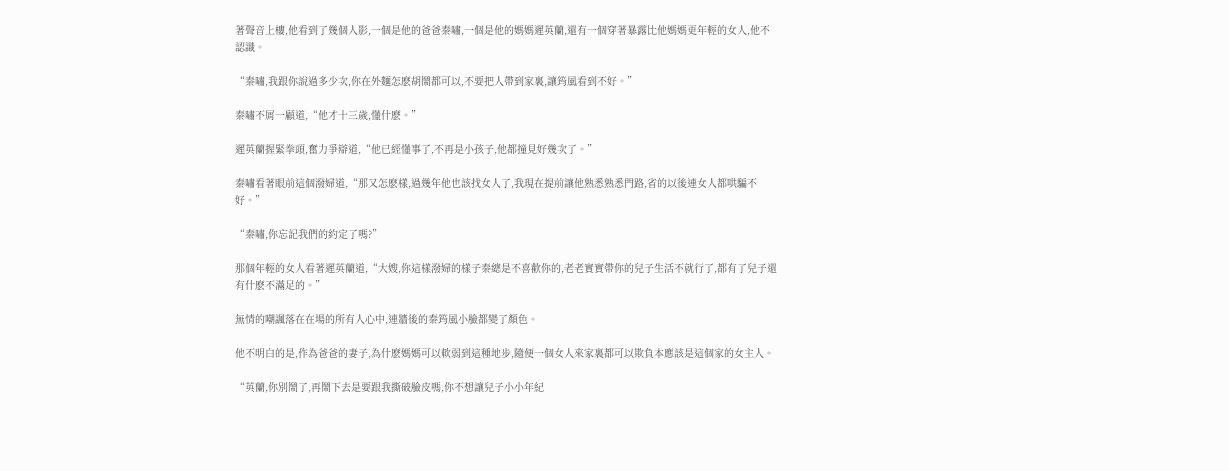著聲音上樓,他看到了幾個人影,一個是他的爸爸秦嘯,一個是他的媽媽遲英蘭,還有一個穿著暴露比他媽媽更年輕的女人,他不認識。

“秦嘯,我跟你說過多少次,你在外麵怎麽胡鬧都可以,不要把人帶到家裏,讓筠風看到不好。”

秦嘯不屑一顧道,“他才十三歲,懂什麽。”

遲英蘭握緊拳頭,奮力爭辯道,“他已經懂事了,不再是小孩子,他都撞見好幾次了。”

秦嘯看著眼前這個潑婦道,“那又怎麽樣,過幾年他也該找女人了,我現在提前讓他熟悉熟悉門路,省的以後連女人都哄騙不好。”

“秦嘯,你忘記我們的約定了嗎?”

那個年輕的女人看著遲英蘭道,“大嫂,你這樣潑婦的樣子秦總是不喜歡你的,老老實實帶你的兒子生活不就行了,都有了兒子還有什麽不滿足的。”

無情的嘲諷落在在場的所有人心中,連牆後的秦筠風小臉都變了顏色。

他不明白的是,作為爸爸的妻子,為什麽媽媽可以軟弱到這種地步,隨便一個女人來家裏都可以欺負本應該是這個家的女主人。

“英蘭,你別鬧了,再鬧下去是要跟我撕破臉皮嗎,你不想讓兒子小小年紀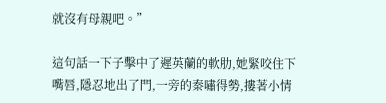就沒有母親吧。”

這句話一下子擊中了遲英蘭的軟肋,她緊咬住下嘴唇,隱忍地出了門,一旁的秦嘯得勢,摟著小情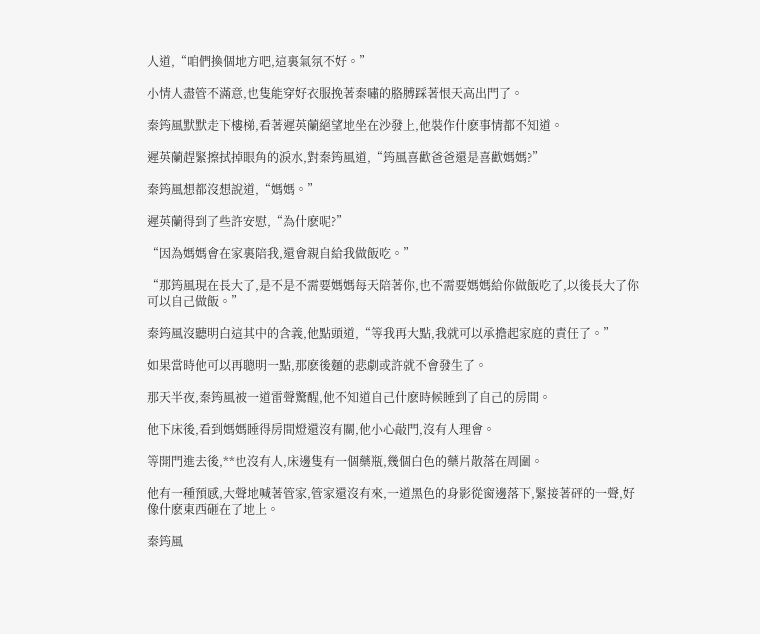人道,“咱們換個地方吧,這裏氣氛不好。”

小情人盡管不滿意,也隻能穿好衣服挽著秦嘯的胳膊踩著恨天高出門了。

秦筠風默默走下樓梯,看著遲英蘭絕望地坐在沙發上,他裝作什麽事情都不知道。

遲英蘭趕緊擦拭掉眼角的淚水,對秦筠風道,“筠風喜歡爸爸還是喜歡媽媽?”

秦筠風想都沒想說道,“媽媽。”

遲英蘭得到了些許安慰,“為什麽呢?”

“因為媽媽會在家裏陪我,還會親自給我做飯吃。”

“那筠風現在長大了,是不是不需要媽媽每天陪著你,也不需要媽媽給你做飯吃了,以後長大了你可以自己做飯。”

秦筠風沒聽明白這其中的含義,他點頭道,“等我再大點,我就可以承擔起家庭的責任了。”

如果當時他可以再聰明一點,那麽後麵的悲劇或許就不會發生了。

那天半夜,秦筠風被一道雷聲驚醒,他不知道自己什麽時候睡到了自己的房間。

他下床後,看到媽媽睡得房間燈還沒有關,他小心敲門,沒有人理會。

等開門進去後,**也沒有人,床邊隻有一個藥瓶,幾個白色的藥片散落在周圍。

他有一種預感,大聲地喊著管家,管家還沒有來,一道黑色的身影從窗邊落下,緊接著砰的一聲,好像什麽東西砸在了地上。

秦筠風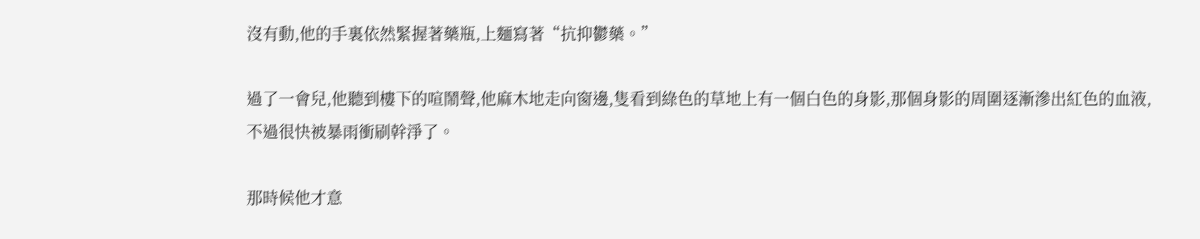沒有動,他的手裏依然緊握著藥瓶,上麵寫著“抗抑鬱藥。”

過了一會兒,他聽到樓下的喧鬧聲,他麻木地走向窗邊,隻看到綠色的草地上有一個白色的身影,那個身影的周圍逐漸滲出紅色的血液,不過很快被暴雨衝刷幹淨了。

那時候他才意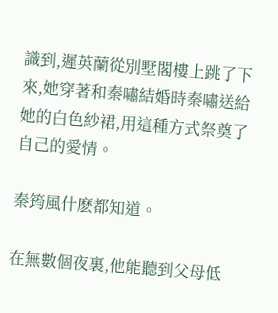識到,遲英蘭從別墅閣樓上跳了下來,她穿著和秦嘯結婚時秦嘯送給她的白色紗裙,用這種方式祭奠了自己的愛情。

秦筠風什麽都知道。

在無數個夜裏,他能聽到父母低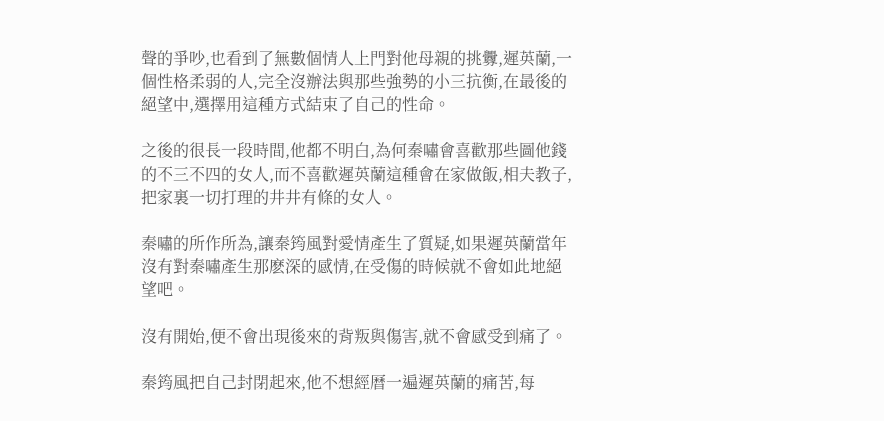聲的爭吵,也看到了無數個情人上門對他母親的挑釁,遲英蘭,一個性格柔弱的人,完全沒辦法與那些強勢的小三抗衡,在最後的絕望中,選擇用這種方式結束了自己的性命。

之後的很長一段時間,他都不明白,為何秦嘯會喜歡那些圖他錢的不三不四的女人,而不喜歡遲英蘭這種會在家做飯,相夫教子,把家裏一切打理的井井有條的女人。

秦嘯的所作所為,讓秦筠風對愛情產生了質疑,如果遲英蘭當年沒有對秦嘯產生那麽深的感情,在受傷的時候就不會如此地絕望吧。

沒有開始,便不會出現後來的背叛與傷害,就不會感受到痛了。

秦筠風把自己封閉起來,他不想經曆一遍遲英蘭的痛苦,每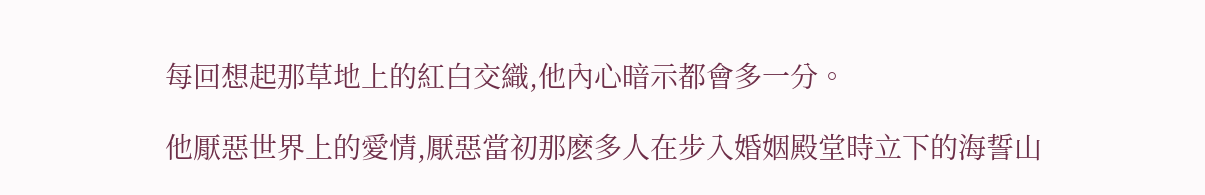每回想起那草地上的紅白交織,他內心暗示都會多一分。

他厭惡世界上的愛情,厭惡當初那麽多人在步入婚姻殿堂時立下的海誓山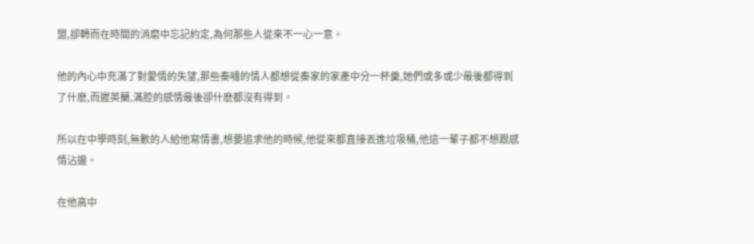盟,卻轉而在時間的消磨中忘記約定,為何那些人從來不一心一意。

他的內心中充滿了對愛情的失望,那些秦嘯的情人都想從秦家的家產中分一杯羹,她們或多或少最後都得到了什麽,而遲英蘭,滿腔的感情最後卻什麽都沒有得到。

所以在中學時刻,無數的人給他寫情書,想要追求他的時候,他從來都直接丟進垃圾桶,他這一輩子都不想跟感情沾邊。

在他高中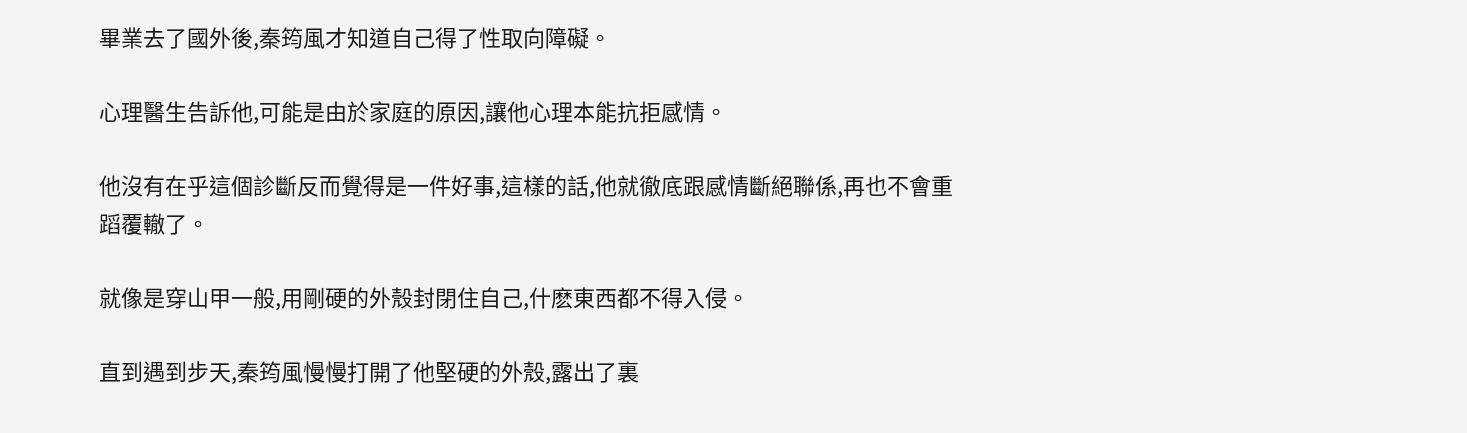畢業去了國外後,秦筠風才知道自己得了性取向障礙。

心理醫生告訴他,可能是由於家庭的原因,讓他心理本能抗拒感情。

他沒有在乎這個診斷反而覺得是一件好事,這樣的話,他就徹底跟感情斷絕聯係,再也不會重蹈覆轍了。

就像是穿山甲一般,用剛硬的外殼封閉住自己,什麽東西都不得入侵。

直到遇到步天,秦筠風慢慢打開了他堅硬的外殼,露出了裏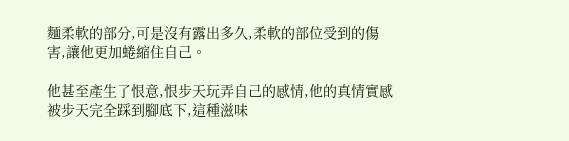麵柔軟的部分,可是沒有露出多久,柔軟的部位受到的傷害,讓他更加蜷縮住自己。

他甚至產生了恨意,恨步天玩弄自己的感情,他的真情實感被步天完全踩到腳底下,這種滋味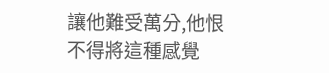讓他難受萬分,他恨不得將這種感覺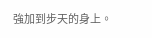強加到步天的身上。